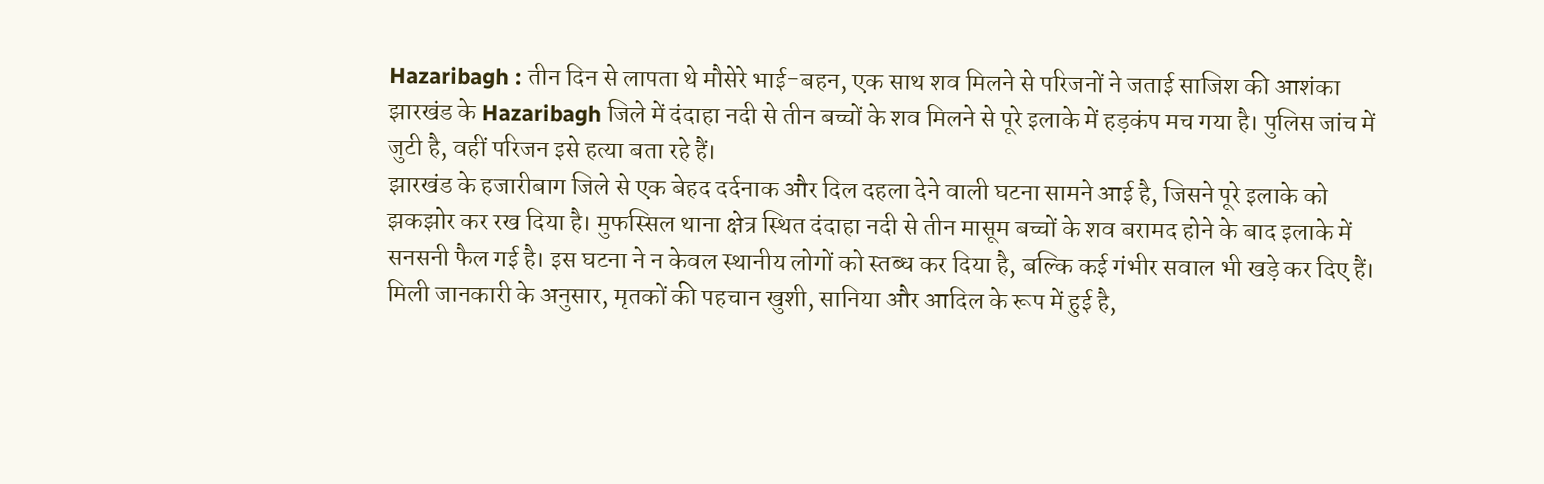Hazaribagh : तीन दिन से लापता थे मौसेरे भाई-बहन, एक साथ शव मिलने से परिजनों ने जताई साजिश की आशंका
झारखंड के Hazaribagh जिले में दंदाहा नदी से तीन बच्चों के शव मिलने से पूरे इलाके में हड़कंप मच गया है। पुलिस जांच में जुटी है, वहीं परिजन इसे हत्या बता रहे हैं।
झारखंड के हजारीबाग जिले से एक बेहद दर्दनाक और दिल दहला देने वाली घटना सामने आई है, जिसने पूरे इलाके को झकझोर कर रख दिया है। मुफस्सिल थाना क्षेत्र स्थित दंदाहा नदी से तीन मासूम बच्चों के शव बरामद होने के बाद इलाके में सनसनी फैल गई है। इस घटना ने न केवल स्थानीय लोगों को स्तब्ध कर दिया है, बल्कि कई गंभीर सवाल भी खड़े कर दिए हैं।
मिली जानकारी के अनुसार, मृतकों की पहचान खुशी, सानिया और आदिल के रूप में हुई है,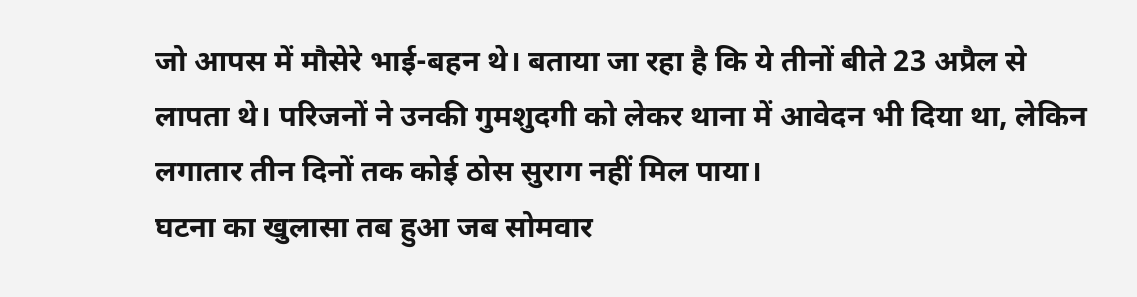जो आपस में मौसेरे भाई-बहन थे। बताया जा रहा है कि ये तीनों बीते 23 अप्रैल से लापता थे। परिजनों ने उनकी गुमशुदगी को लेकर थाना में आवेदन भी दिया था, लेकिन लगातार तीन दिनों तक कोई ठोस सुराग नहीं मिल पाया।
घटना का खुलासा तब हुआ जब सोमवार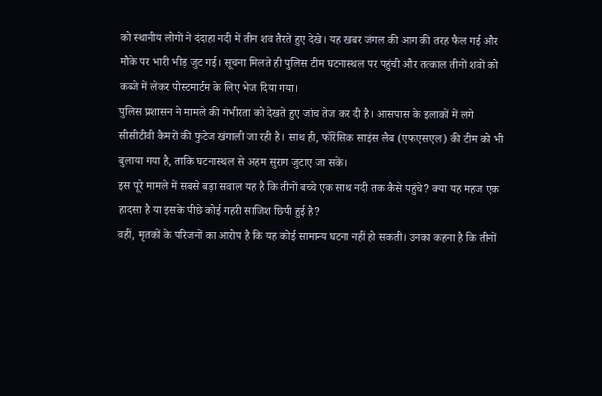को स्थानीय लोगों ने दंदाहा नदी में तीन शव तैरते हुए देखे। यह खबर जंगल की आग की तरह फैल गई और मौके पर भारी भीड़ जुट गई। सूचना मिलते ही पुलिस टीम घटनास्थल पर पहुंची और तत्काल तीनों शवों को कब्जे में लेकर पोस्टमार्टम के लिए भेज दिया गया।
पुलिस प्रशासन ने मामले की गंभीरता को देखते हुए जांच तेज कर दी है। आसपास के इलाकों में लगे सीसीटीवी कैमरों की फुटेज खंगाली जा रही है। साथ ही, फॉरेंसिक साइंस लैब (एफएसएल) की टीम को भी बुलाया गया है, ताकि घटनास्थल से अहम सुराग जुटाए जा सकें।
इस पूरे मामले में सबसे बड़ा सवाल यह है कि तीनों बच्चे एक साथ नदी तक कैसे पहुंचे? क्या यह महज एक हादसा है या इसके पीछे कोई गहरी साजिश छिपी हुई है?
वहीं, मृतकों के परिजनों का आरोप है कि यह कोई सामान्य घटना नहीं हो सकती। उनका कहना है कि तीनों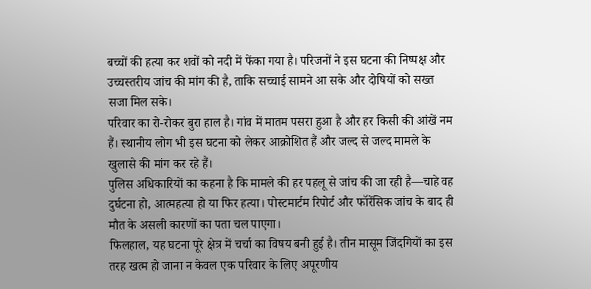बच्चों की हत्या कर शवों को नदी में फेंका गया है। परिजनों ने इस घटना की निष्पक्ष और उच्चस्तरीय जांच की मांग की है, ताकि सच्चाई सामने आ सके और दोषियों को सख्त सजा मिल सके।
परिवार का रो-रोकर बुरा हाल है। गांव में मातम पसरा हुआ है और हर किसी की आंखें नम हैं। स्थानीय लोग भी इस घटना को लेकर आक्रोशित हैं और जल्द से जल्द मामले के खुलासे की मांग कर रहे हैं।
पुलिस अधिकारियों का कहना है कि मामले की हर पहलू से जांच की जा रही है—चाहे वह दुर्घटना हो, आत्महत्या हो या फिर हत्या। पोस्टमार्टम रिपोर्ट और फॉरेंसिक जांच के बाद ही मौत के असली कारणों का पता चल पाएगा।
फिलहाल, यह घटना पूरे क्षेत्र में चर्चा का विषय बनी हुई है। तीन मासूम जिंदगियों का इस तरह खत्म हो जाना न केवल एक परिवार के लिए अपूरणीय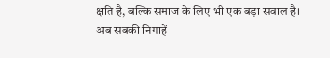क्षति है, बल्कि समाज के लिए भी एक बड़ा सवाल है।
अब सबकी निगाहें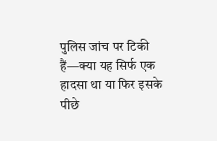पुलिस जांच पर टिकी हैं—क्या यह सिर्फ एक हादसा था या फिर इसके पीछे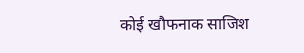कोई खौफनाक साजिश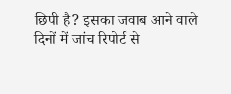छिपी है? इसका जवाब आने वाले दिनों में जांच रिपोर्ट से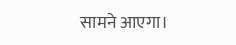सामने आएगा।